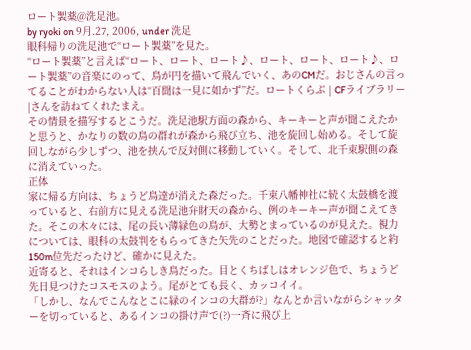ロート製薬@洗足池。
by ryoki on 9月.27, 2006, under 洗足
眼科帰りの洗足池で“ロート製薬”を見た。
“ロート製薬”と言えば“ロート、ロート、ロート♪、ロート、ロート、ロート♪、ロート製薬”の音楽にのって、鳥が円を描いて飛んでいく、あのCMだ。おじさんの言ってることがわからない人は“百聞は一見に如かず”だ。ロートくらぶ | CFライブラリー |さんを訪ねてくれたまえ。
その情景を描写するとこうだ。洗足池駅方面の森から、キーキーと声が聞こえたかと思うと、かなりの数の鳥の群れが森から飛び立ち、池を旋回し始める。そして旋回しながら少しずつ、池を挟んで反対側に移動していく。そして、北千束駅側の森に消えていった。
正体
家に帰る方向は、ちょうど鳥達が消えた森だった。千束八幡神社に続く太鼓橋を渡っていると、右前方に見える洗足池弁財天の森から、例のキーキー声が聞こえてきた。そこの木々には、尾の長い薄緑色の鳥が、大勢とまっているのが見えた。視力については、眼科の太鼓判をもらってきた矢先のことだった。地図で確認すると約150m位先だったけど、確かに見えた。
近寄ると、それはインコらしき鳥だった。目とくちばしはオレンジ色で、ちょうど先日見つけたコスモスのよう。尾がとても長く、カッコイイ。
「しかし、なんでこんなとこに緑のインコの大群が?」なんとか言いながらシャッターを切っていると、あるインコの掛け声で(?)一斉に飛び上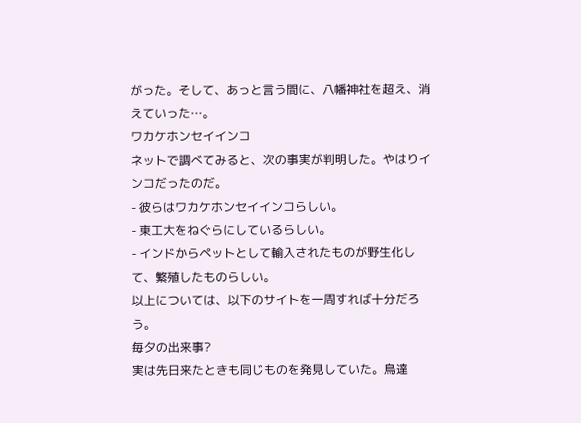がった。そして、あっと言う間に、八幡神社を超え、消えていった…。
ワカケホンセイインコ
ネットで調べてみると、次の事実が判明した。やはりインコだったのだ。
- 彼らはワカケホンセイインコらしい。
- 東工大をねぐらにしているらしい。
- インドからペットとして輸入されたものが野生化して、繁殖したものらしい。
以上については、以下のサイトを一周すれば十分だろう。
毎夕の出来事?
実は先日来たときも同じものを発見していた。鳥達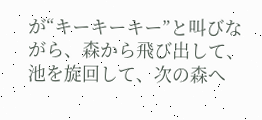が“キーキーキー”と叫びながら、森から飛び出して、池を旋回して、次の森へ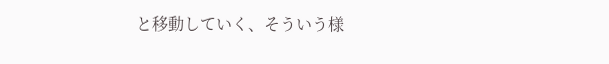と移動していく、そういう様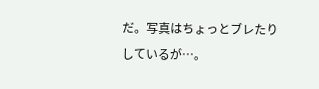だ。写真はちょっとブレたりしているが…。